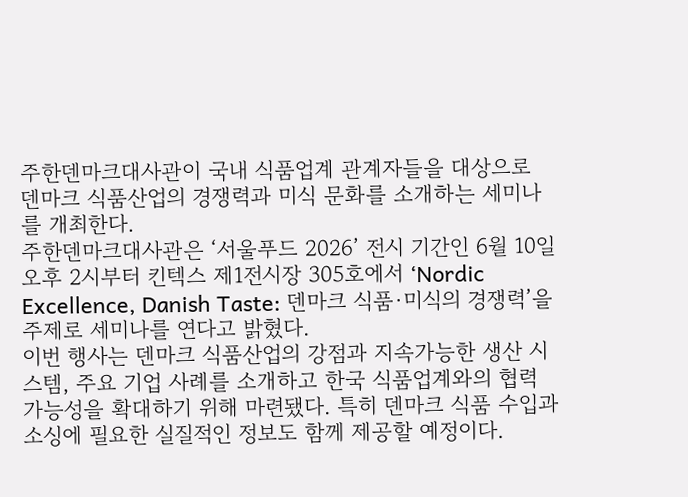주한덴마크대사관이 국내 식품업계 관계자들을 대상으로 덴마크 식품산업의 경쟁력과 미식 문화를 소개하는 세미나를 개최한다.
주한덴마크대사관은 ‘서울푸드 2026’ 전시 기간인 6월 10일 오후 2시부터 킨텍스 제1전시장 305호에서 ‘Nordic Excellence, Danish Taste: 덴마크 식품·미식의 경쟁력’을 주제로 세미나를 연다고 밝혔다.
이번 행사는 덴마크 식품산업의 강점과 지속가능한 생산 시스템, 주요 기업 사례를 소개하고 한국 식품업계와의 협력 가능성을 확대하기 위해 마련됐다. 특히 덴마크 식품 수입과 소싱에 필요한 실질적인 정보도 함께 제공할 예정이다.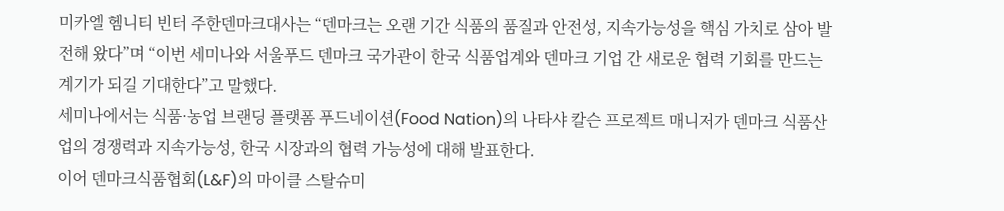미카엘 헴니티 빈터 주한덴마크대사는 “덴마크는 오랜 기간 식품의 품질과 안전성, 지속가능성을 핵심 가치로 삼아 발전해 왔다”며 “이번 세미나와 서울푸드 덴마크 국가관이 한국 식품업계와 덴마크 기업 간 새로운 협력 기회를 만드는 계기가 되길 기대한다”고 말했다.
세미나에서는 식품·농업 브랜딩 플랫폼 푸드네이션(Food Nation)의 나타샤 칼슨 프로젝트 매니저가 덴마크 식품산업의 경쟁력과 지속가능성, 한국 시장과의 협력 가능성에 대해 발표한다.
이어 덴마크식품협회(L&F)의 마이클 스탈슈미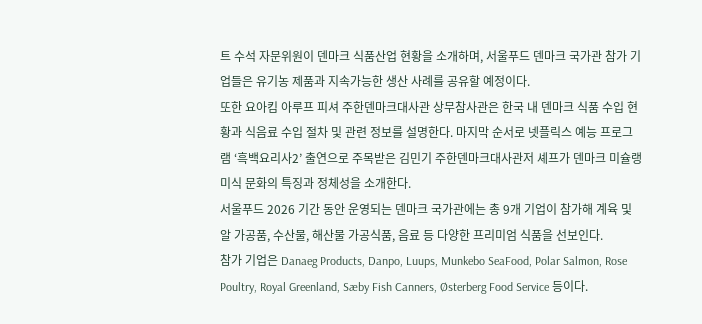트 수석 자문위원이 덴마크 식품산업 현황을 소개하며, 서울푸드 덴마크 국가관 참가 기업들은 유기농 제품과 지속가능한 생산 사례를 공유할 예정이다.
또한 요아킴 아루프 피셔 주한덴마크대사관 상무참사관은 한국 내 덴마크 식품 수입 현황과 식음료 수입 절차 및 관련 정보를 설명한다. 마지막 순서로 넷플릭스 예능 프로그램 ‘흑백요리사2’ 출연으로 주목받은 김민기 주한덴마크대사관저 셰프가 덴마크 미슐랭 미식 문화의 특징과 정체성을 소개한다.
서울푸드 2026 기간 동안 운영되는 덴마크 국가관에는 총 9개 기업이 참가해 계육 및 알 가공품, 수산물, 해산물 가공식품, 음료 등 다양한 프리미엄 식품을 선보인다.
참가 기업은 Danaeg Products, Danpo, Luups, Munkebo SeaFood, Polar Salmon, Rose Poultry, Royal Greenland, Sæby Fish Canners, Østerberg Food Service 등이다.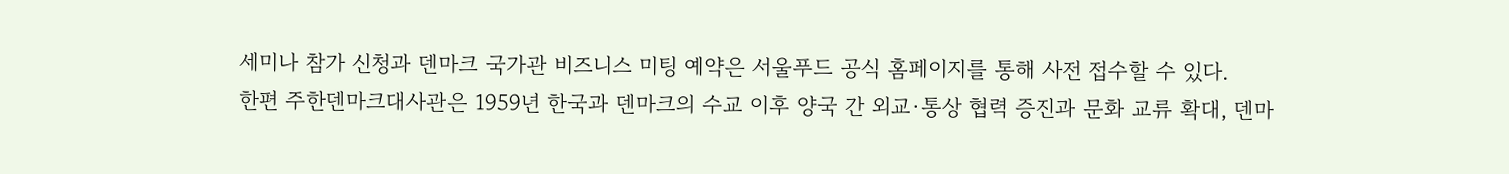세미나 참가 신청과 덴마크 국가관 비즈니스 미팅 예약은 서울푸드 공식 홈페이지를 통해 사전 접수할 수 있다.
한편 주한덴마크대사관은 1959년 한국과 덴마크의 수교 이후 양국 간 외교·통상 협력 증진과 문화 교류 확대, 덴마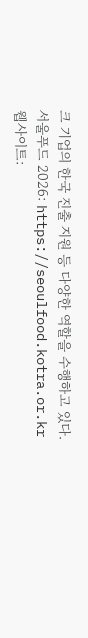크 기업의 한국 진출 지원 등 다양한 역할을 수행하고 있다.
서울푸드 2026: https://seoulfood.kotra.or.kr
웹사이트: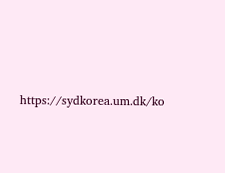https://sydkorea.um.dk/ko